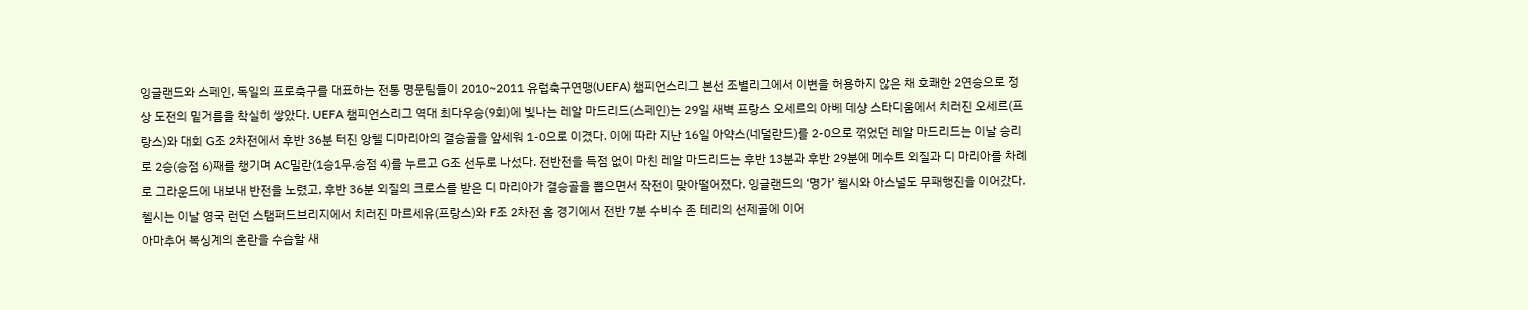잉글랜드와 스페인, 독일의 프로축구를 대표하는 전통 명문팀들이 2010~2011 유럽축구연맹(UEFA) 챔피언스리그 본선 조별리그에서 이변을 허용하지 않은 채 호쾌한 2연승으로 정상 도전의 밑거름을 착실히 쌓았다. UEFA 챔피언스리그 역대 최다우승(9회)에 빛나는 레알 마드리드(스페인)는 29일 새벽 프랑스 오세르의 아베 데샹 스타디움에서 치러진 오세르(프랑스)와 대회 G조 2차전에서 후반 36분 터진 앙헬 디마리아의 결승골을 앞세워 1-0으로 이겼다. 이에 따라 지난 16일 아약스(네덜란드)를 2-0으로 꺾었던 레알 마드리드는 이날 승리로 2승(승점 6)째를 챙기며 AC밀란(1승1무.승점 4)를 누르고 G조 선두로 나섰다. 전반전을 득점 없이 마친 레알 마드리드는 후반 13분과 후반 29분에 메수트 외질과 디 마리아를 차례로 그라운드에 내보내 반전을 노렸고, 후반 36분 외질의 크로스를 받은 디 마리아가 결승골을 뽑으면서 작전이 맞아떨어졌다. 잉글랜드의 ‘명가’ 첼시와 아스널도 무패행진을 이어갔다. 첼시는 이날 영국 런던 스탬퍼드브리지에서 치러진 마르세유(프랑스)와 F조 2차전 홈 경기에서 전반 7분 수비수 존 테리의 선제골에 이어
아마추어 복싱계의 혼란을 수습할 새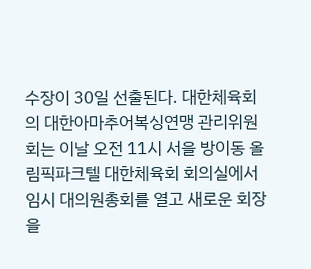수장이 30일 선출된다. 대한체육회의 대한아마추어복싱연맹 관리위원회는 이날 오전 11시 서을 방이동 올림픽파크텔 대한체육회 회의실에서 임시 대의원총회를 열고 새로운 회장을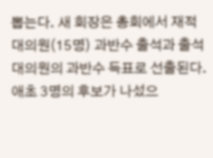뽑는다. 새 회장은 총회에서 재적대의원(15명) 과반수 출석과 출석 대의원의 과반수 득표로 선출된다. 애초 3명의 후보가 나섰으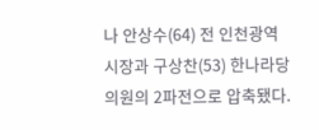나 안상수(64) 전 인천광역시장과 구상찬(53) 한나라당 의원의 2파전으로 압축됐다.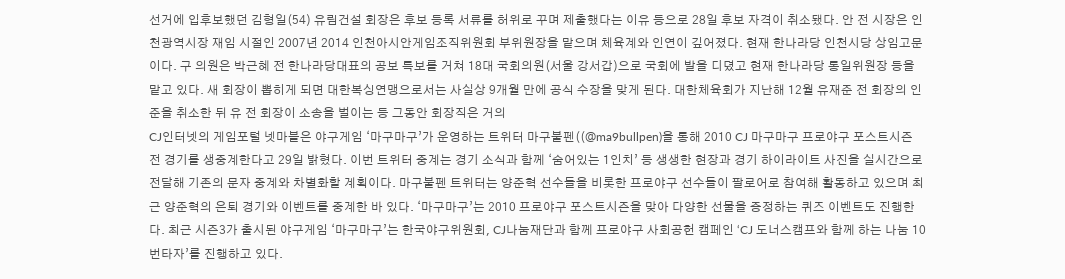선거에 입후보했던 김형일(54) 유림건설 회장은 후보 등록 서류를 허위로 꾸며 제출했다는 이유 등으로 28일 후보 자격이 취소됐다. 안 전 시장은 인천광역시장 재임 시절인 2007년 2014 인천아시안게임조직위원회 부위원장을 맡으며 체육계와 인연이 깊어졌다. 현재 한나라당 인천시당 상임고문이다. 구 의원은 박근혜 전 한나라당대표의 공보 특보를 거쳐 18대 국회의원(서울 강서갑)으로 국회에 발을 디뎠고 현재 한나라당 통일위원장 등을 맡고 있다. 새 회장이 뽑히게 되면 대한복싱연맹으로서는 사실상 9개월 만에 공식 수장을 맞게 된다. 대한체육회가 지난해 12월 유재준 전 회장의 인준을 취소한 뒤 유 전 회장이 소송을 벌이는 등 그동안 회장직은 거의
CJ인터넷의 게임포털 넷마블은 야구게임 ‘마구마구’가 운영하는 트위터 마구불펜((@ma9bullpen)을 통해 2010 CJ 마구마구 프로야구 포스트시즌 전 경기를 생중계한다고 29일 밝혔다. 이번 트위터 중계는 경기 소식과 함께 ‘숨어있는 1인치’ 등 생생한 현장과 경기 하이라이트 사진을 실시간으로 전달해 기존의 문자 중계와 차별화할 계획이다. 마구불펜 트위터는 양준혁 선수들을 비롯한 프로야구 선수들이 팔로어로 참여해 활동하고 있으며 최근 양준혁의 은퇴 경기와 이벤트를 중계한 바 있다. ‘마구마구’는 2010 프로야구 포스트시즌을 맞아 다양한 선물을 증정하는 퀴즈 이벤트도 진행한다. 최근 시즌3가 출시된 야구게임 ‘마구마구’는 한국야구위원회, CJ나눔재단과 함께 프로야구 사회공헌 캠페인 ‘CJ 도너스캠프와 함께 하는 나눔 10번타자’를 진행하고 있다.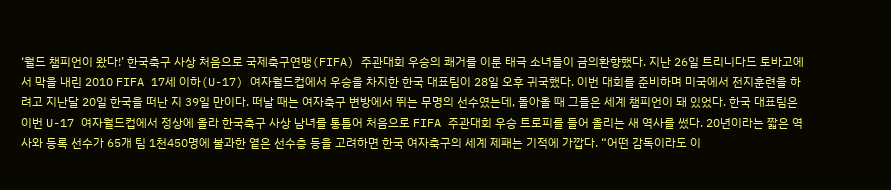‘월드 챔피언이 왔다!’ 한국축구 사상 처음으로 국제축구연맹(FIFA) 주관대회 우승의 쾌거를 이룬 태극 소녀들이 금의환향했다. 지난 26일 트리니다드 토바고에서 막을 내린 2010 FIFA 17세 이하(U-17) 여자월드컵에서 우승을 차지한 한국 대표팀이 28일 오후 귀국했다. 이번 대회를 준비하며 미국에서 전지훈련을 하려고 지난달 20일 한국을 떠난 지 39일 만이다. 떠날 때는 여자축구 변방에서 뛰는 무명의 선수였는데, 돌아올 때 그들은 세계 챔피언이 돼 있었다. 한국 대표팀은 이번 U-17 여자월드컵에서 정상에 올라 한국축구 사상 남녀를 통틀어 처음으로 FIFA 주관대회 우승 트로피를 들어 올리는 새 역사를 썼다. 20년이라는 짧은 역사와 등록 선수가 65개 팀 1천450명에 불과한 옅은 선수층 등을 고려하면 한국 여자축구의 세계 제패는 기적에 가깝다. “어떤 감독이라도 이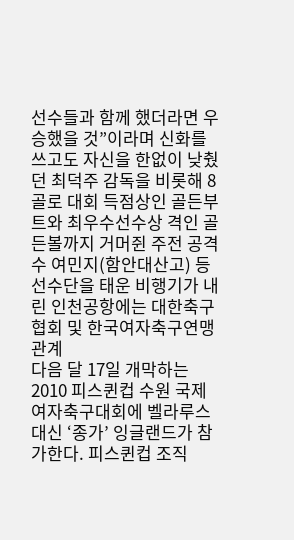선수들과 함께 했더라면 우승했을 것”이라며 신화를 쓰고도 자신을 한없이 낮췄던 최덕주 감독을 비롯해 8골로 대회 득점상인 골든부트와 최우수선수상 격인 골든볼까지 거머쥔 주전 공격수 여민지(함안대산고) 등 선수단을 태운 비행기가 내린 인천공항에는 대한축구협회 및 한국여자축구연맹 관계
다음 달 17일 개막하는 2010 피스퀸컵 수원 국제여자축구대회에 벨라루스 대신 ‘종가’ 잉글랜드가 참가한다. 피스퀸컵 조직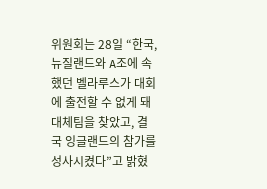위원회는 28일 “한국, 뉴질랜드와 A조에 속했던 벨라루스가 대회에 출전할 수 없게 돼 대체팀을 찾았고, 결국 잉글랜드의 참가를 성사시켰다”고 밝혔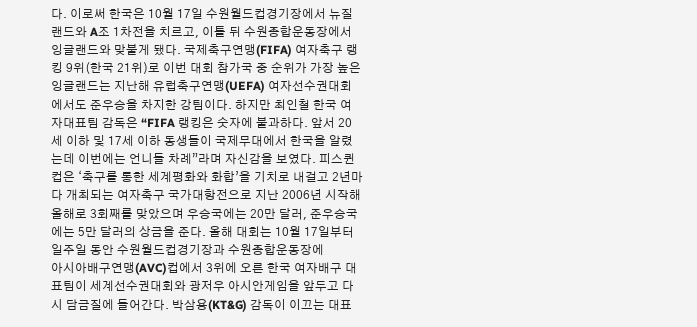다. 이로써 한국은 10월 17일 수원월드컵경기장에서 뉴질랜드와 A조 1차전을 치르고, 이틀 뒤 수원종합운동장에서 잉글랜드와 맞붙게 됐다. 국제축구연맹(FIFA) 여자축구 랭킹 9위(한국 21위)로 이번 대회 참가국 중 순위가 가장 높은 잉글랜드는 지난해 유럽축구연맹(UEFA) 여자선수권대회에서도 준우승을 차지한 강팀이다. 하지만 최인철 한국 여자대표팀 감독은 “FIFA 랭킹은 숫자에 불과하다. 앞서 20세 이하 및 17세 이하 동생들이 국제무대에서 한국을 알렸는데 이번에는 언니들 차례”라며 자신감을 보였다. 피스퀸컵은 ‘축구를 통한 세계평화와 화합’을 기치로 내걸고 2년마다 개최되는 여자축구 국가대항전으로 지난 2006년 시작해 올해로 3회째를 맞았으며 우승국에는 20만 달러, 준우승국에는 5만 달러의 상금을 준다. 올해 대회는 10월 17일부터 일주일 동안 수원월드컵경기장과 수원종합운동장에
아시아배구연맹(AVC)컵에서 3위에 오른 한국 여자배구 대표팀이 세계선수권대회와 광저우 아시안게임을 앞두고 다시 담금질에 들어간다. 박삼용(KT&G) 감독이 이끄는 대표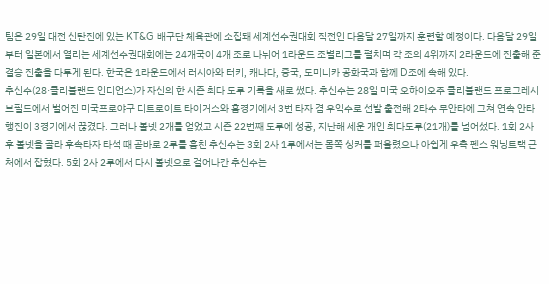팀은 29일 대전 신탄진에 있는 KT&G 배구단 체육관에 소집돼 세계선수권대회 직전인 다음달 27일까지 훈련할 예정이다. 다음달 29일부터 일본에서 열리는 세계선수권대회에는 24개국이 4개 조로 나뉘어 1라운드 조별리그를 펼치며 각 조의 4위까지 2라운드에 진출해 준결승 진출을 다투게 된다. 한국은 1라운드에서 러시아와 터키, 캐나다, 중국, 도미니카 공화국과 함께 D조에 속해 있다.
추신수(28·클리블랜드 인디언스)가 자신의 한 시즌 최다 도루 기록을 새로 썼다. 추신수는 28일 미국 오하이오주 클리블랜드 프로그레시브필드에서 벌어진 미국프로야구 디트로이트 타이거스와 홈경기에서 3번 타자 겸 우익수로 선발 출전해 2타수 무안타에 그쳐 연속 안타 행진이 3경기에서 끊겼다. 그러나 볼넷 2개를 얻었고 시즌 22번째 도루에 성공, 지난해 세운 개인 최다도루(21개)를 넘어섰다. 1회 2사 후 볼넷을 골라 후속타자 타석 때 곧바로 2루를 훔친 추신수는 3회 2사 1루에서는 몸쪽 싱커를 퍼올렸으나 아쉽게 우측 펜스 워닝트랙 근처에서 잡혔다. 5회 2사 2루에서 다시 볼넷으로 걸어나간 추신수는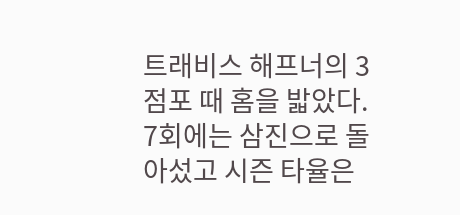트래비스 해프너의 3점포 때 홈을 밟았다. 7회에는 삼진으로 돌아섰고 시즌 타율은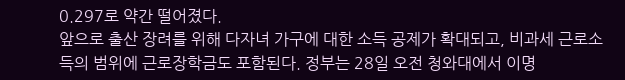0.297로 약간 떨어졌다.
앞으로 출산 장려를 위해 다자녀 가구에 대한 소득 공제가 확대되고, 비과세 근로소득의 범위에 근로장학금도 포함된다. 정부는 28일 오전 청와대에서 이명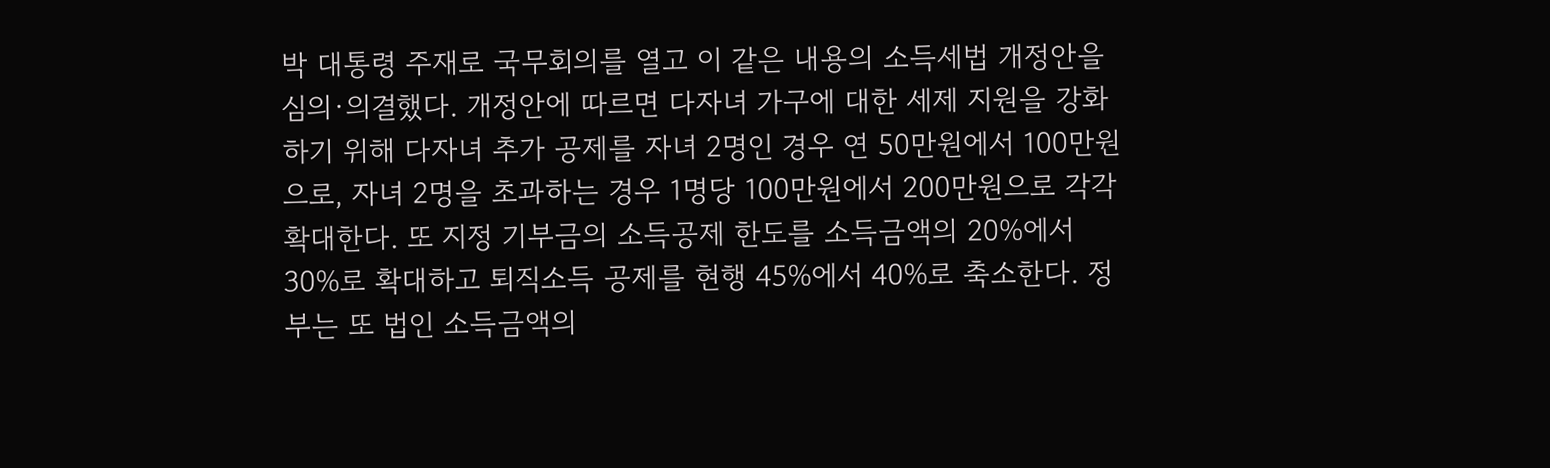박 대통령 주재로 국무회의를 열고 이 같은 내용의 소득세법 개정안을 심의·의결했다. 개정안에 따르면 다자녀 가구에 대한 세제 지원을 강화하기 위해 다자녀 추가 공제를 자녀 2명인 경우 연 50만원에서 100만원으로, 자녀 2명을 초과하는 경우 1명당 100만원에서 200만원으로 각각 확대한다. 또 지정 기부금의 소득공제 한도를 소득금액의 20%에서 30%로 확대하고 퇴직소득 공제를 현행 45%에서 40%로 축소한다. 정부는 또 법인 소득금액의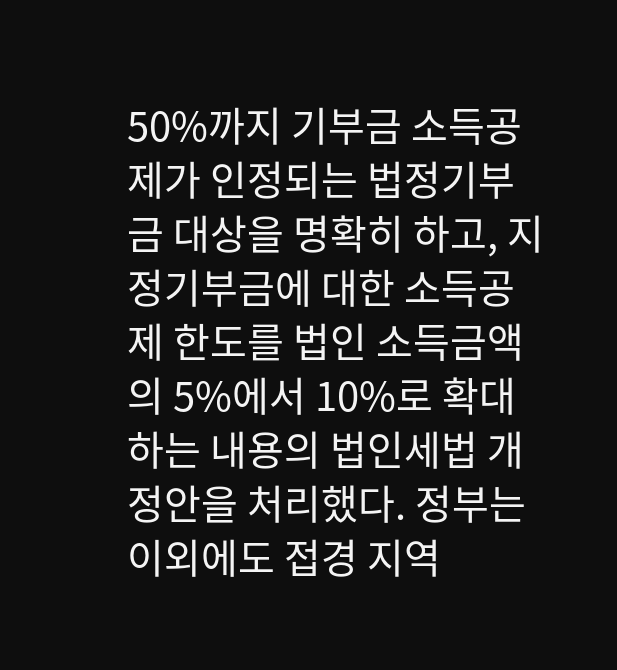50%까지 기부금 소득공제가 인정되는 법정기부금 대상을 명확히 하고, 지정기부금에 대한 소득공제 한도를 법인 소득금액의 5%에서 10%로 확대하는 내용의 법인세법 개정안을 처리했다. 정부는 이외에도 접경 지역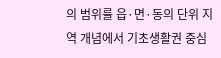의 범위를 읍·면·동의 단위 지역 개념에서 기초생활권 중심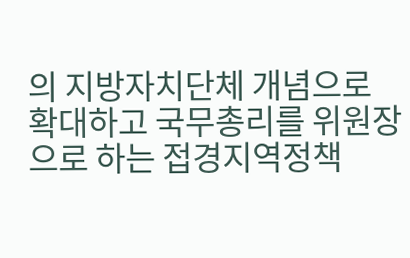의 지방자치단체 개념으로 확대하고 국무총리를 위원장으로 하는 접경지역정책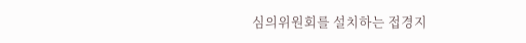심의위원회를 설치하는 접경지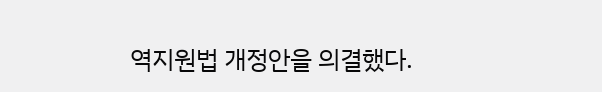역지원법 개정안을 의결했다.